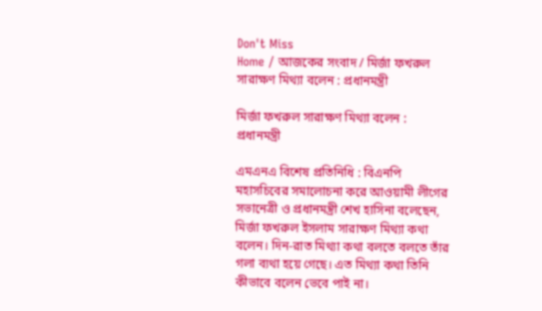Don't Miss
Home / আজকের সংবাদ / মির্জা ফখরুল সারাক্ষণ মিথ্যা বলেন : প্রধানমন্ত্রী

মির্জা ফখরুল সারাক্ষণ মিথ্যা বলেন : প্রধানমন্ত্রী

এমএনএ বিশেষ প্রতিনিধি : বিএনপি মহাসচিবের সমালোচনা করে আওয়ামী লীগের সভানেত্রী ও প্রধানমন্ত্রী শেখ হাসিনা বলেছেন, মির্জা ফখরুল ইসলাম সারাক্ষণ মিথ্যা কথা বলেন। দিন-রাত মিথ্যা কথা বলতে বলতে তাঁর গলা ব্যথা হয়ে গেছে। এত মিথ্যা কথা তিনি কীভাবে বলেন ভেবে পাই না।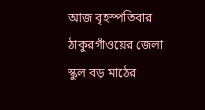আজ বৃহস্পতিবার ঠাকুরগাঁওয়ের জেলা স্কুল বড় মাঠের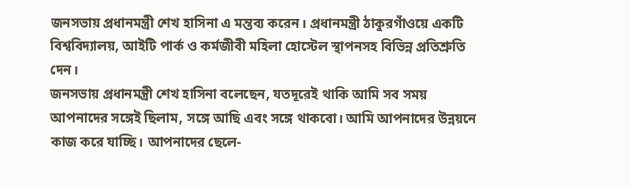জনসভায় প্রধানমন্ত্রী শেখ হাসিনা এ মন্তব্য করেন। প্রধানমন্ত্রী ঠাকুরগাঁওয়ে একটি বিশ্ববিদ্যালয়, আইটি পার্ক ও কর্মজীবী মহিলা হোস্টেল স্থাপনসহ বিভিন্ন প্রতিশ্রুতি দেন।
জনসভায় প্রধানমন্ত্রী শেখ হাসিনা বলেছেন, যতদূরেই থাকি আমি সব সময় আপনাদের সঙ্গেই ছিলাম, সঙ্গে আছি এবং সঙ্গে থাকবো। আমি আপনাদের উন্নয়নে কাজ করে যাচ্ছি। আপনাদের ছেলে-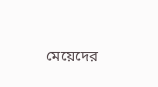মেয়েদের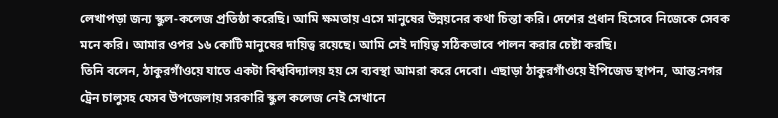লেখাপড়া জন্য স্কুল-কলেজ প্রতিষ্ঠা করেছি। আমি ক্ষমতায় এসে মানুষের উন্নয়নের কথা চিন্তা করি। দেশের প্রধান হিসেবে নিজেকে সেবক মনে করি। আমার ওপর ১৬ কোটি মানুষের দায়িত্ব রয়েছে। আমি সেই দায়িত্ব সঠিকভাবে পালন করার চেষ্টা করছি।
তিনি বলেন, ঠাকুরগাঁওয়ে যাতে একটা বিশ্ববিদ্যালয় হয় সে ব্যবস্থা আমরা করে দেবো। এছাড়া ঠাকুরগাঁওয়ে ইপিজেড স্থাপন, আন্ত:নগর ট্রেন চালুসহ যেসব উপজেলায় সরকারি স্কুল কলেজ নেই সেখানে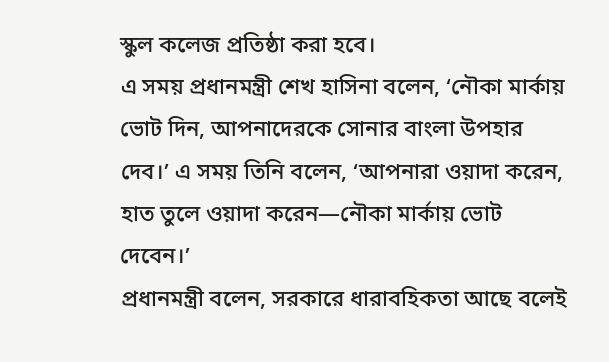স্কুল কলেজ প্রতিষ্ঠা করা হবে।
এ সময় প্রধানমন্ত্রী শেখ হাসিনা বলেন, ‘নৌকা মার্কায় ভোট দিন, আপনাদেরকে সোনার বাংলা উপহার দেব।’ এ সময় তিনি বলেন, ‘আপনারা ওয়াদা করেন, হাত তুলে ওয়াদা করেন—নৌকা মার্কায় ভোট দেবেন।’
প্রধানমন্ত্রী বলেন, সরকারে ধারাবহিকতা আছে বলেই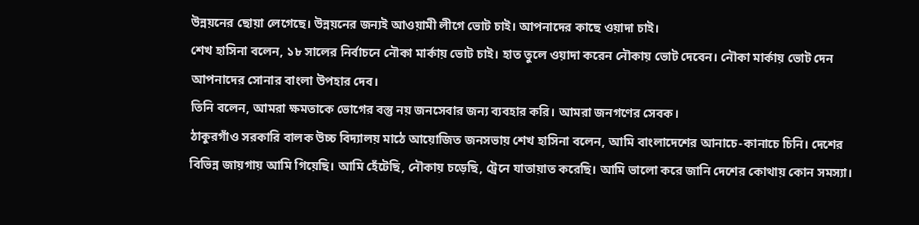উন্নয়নের ছোয়া লেগেছে। উন্নয়নের জন্যই আওয়ামী লীগে ভোট চাই। আপনাদের কাছে ওয়াদা চাই।
শেখ হাসিনা বলেন, ১৮ সালের নির্বাচনে নৌকা মার্কায় ভোট চাই। হাত তুলে ওয়াদা করেন নৌকায় ভোট দেবেন। নৌকা মার্কায় ভোট দেন আপনাদের সোনার বাংলা উপহার দেব।
তিনি বলেন, আমরা ক্ষমতাকে ভোগের বস্তু নয় জনসেবার জন্য ব্যবহার করি। আমরা জনগণের সেবক।
ঠাকুরগাঁও সরকারি বালক উচ্চ বিদ্যালয় মাঠে আয়োজিত জনসভায় শেখ হাসিনা বলেন, আমি বাংলাদেশের আনাচে-কানাচে চিনি। দেশের বিভিন্ন জায়গায় আমি গিয়েছি। আমি হেঁটেছি, নৌকায় চড়েছি, ট্রেনে যাতায়াত করেছি। আমি ভালো করে জানি দেশের কোথায় কোন সমস্যা।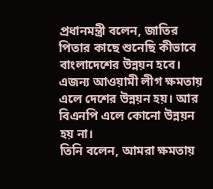প্রধানমন্ত্রী বলেন, জাতির পিতার কাছে শুনেছি কীভাবে বাংলাদেশের উন্নয়ন হবে। এজন্য আওয়ামী লীগ ক্ষমতায় এলে দেশের উন্নয়ন হয়। আর বিএনপি এলে কোনো উন্নয়ন হয় না।
তিনি বলেন, আমরা ক্ষমতায়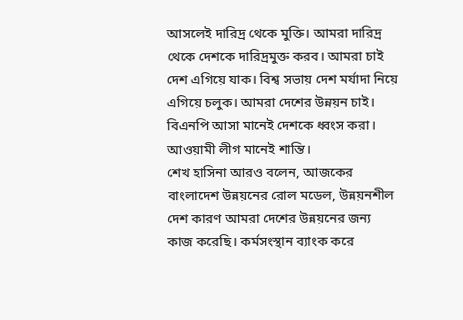আসলেই দারিদ্র থেকে মুক্তি। আমরা দারিদ্র থেকে দেশকে দারিদ্রমুক্ত করব। আমরা চাই দেশ এগিয়ে যাক। বিশ্ব সভায় দেশ মর্যাদা নিয়ে এগিয়ে চলুক। আমরা দেশের উন্নয়ন চাই। বিএনপি আসা মানেই দেশকে ধ্বংস করা। আওয়ামী লীগ মানেই শান্তি।
শেখ হাসিনা আরও বলেন, আজকের বাংলাদেশ উন্নয়নের রোল মডেল, উন্নয়নশীল দেশ কারণ আমরা দেশের উন্নয়নের জন্য কাজ করেছি। কর্মসংস্থান ব্যাংক করে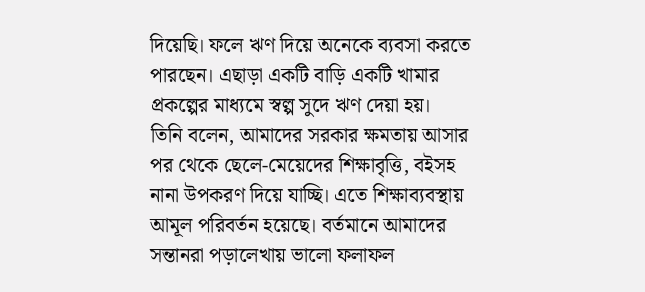দিয়েছি। ফলে ঋণ দিয়ে অনেকে ব্যবসা করতে পারছেন। এছাড়া একটি বাড়ি একটি খামার প্রকল্পের মাধ্যমে স্বল্প সুদে ঋণ দেয়া হয়।
তিনি বলেন, আমাদের সরকার ক্ষমতায় আসার পর থেকে ছেলে-মেয়েদের শিক্ষাবৃত্তি, বইসহ নানা উপকরণ দিয়ে যাচ্ছি। এতে শিক্ষাব্যবস্থায় আমূল পরিবর্তন হয়েছে। বর্তমানে আমাদের সন্তানরা পড়ালেখায় ভালো ফলাফল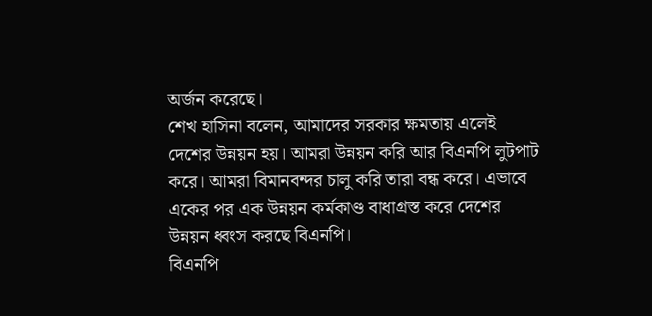অর্জন করেছে।
শেখ হাসিনা বলেন, আমাদের সরকার ক্ষমতায় এলেই দেশের উন্নয়ন হয়। আমরা উন্নয়ন করি আর বিএনপি লুটপাট করে। আমরা বিমানবন্দর চালু করি তারা বন্ধ করে। এভাবে একের পর এক উন্নয়ন কর্মকাণ্ড বাধাগ্রস্ত করে দেশের উন্নয়ন ধ্বংস করছে বিএনপি।
বিএনপি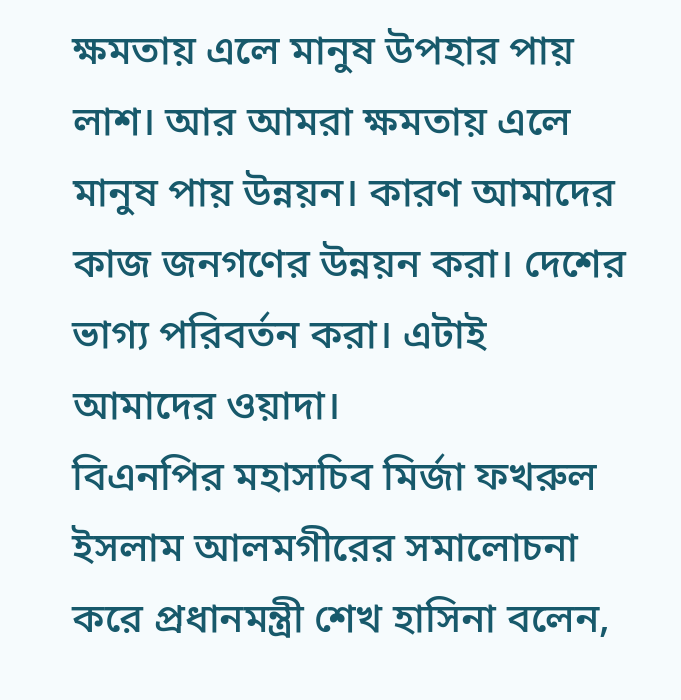ক্ষমতায় এলে মানুষ উপহার পায় লাশ। আর আমরা ক্ষমতায় এলে মানুষ পায় উন্নয়ন। কারণ আমাদের কাজ জনগণের উন্নয়ন করা। দেশের ভাগ্য পরিবর্তন করা। এটাই আমাদের ওয়াদা।
বিএনপির মহাসচিব মির্জা ফখরুল ইসলাম আলমগীরের সমালোচনা করে প্রধানমন্ত্রী শেখ হাসিনা বলেন,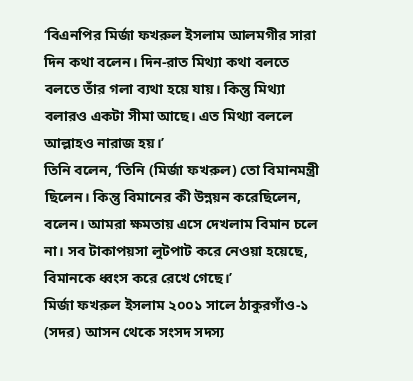‘বিএনপির মির্জা ফখরুল ইসলাম আলমগীর সারা দিন কথা বলেন। দিন-রাত মিথ্যা কথা বলতে বলতে তাঁর গলা ব্যথা হয়ে যায়। কিন্তু মিথ্যা বলারও একটা সীমা আছে। এত মিথ্যা বললে আল্লাহও নারাজ হয়।’
তিনি বলেন, ‘তিনি (মির্জা ফখরুল) তো বিমানমন্ত্রী ছিলেন। কিন্তু বিমানের কী উন্নয়ন করেছিলেন, বলেন। আমরা ক্ষমতায় এসে দেখলাম বিমান চলে না। সব টাকাপয়সা লুটপাট করে নেওয়া হয়েছে, বিমানকে ধ্বংস করে রেখে গেছে।’
মির্জা ফখরুল ইসলাম ২০০১ সালে ঠাকুরগাঁও-১ (সদর) আসন থেকে সংসদ সদস্য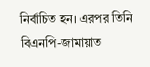নির্বাচিত হন। এরপর তিনি বিএনপি-জামায়াত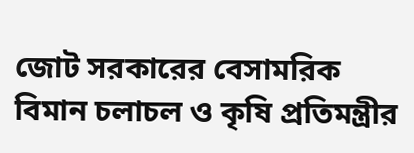জোট সরকারের বেসামরিক বিমান চলাচল ও কৃষি প্রতিমন্ত্রীর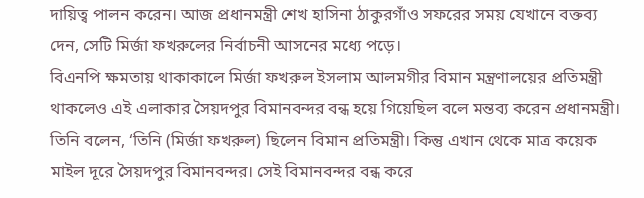দায়িত্ব পালন করেন। আজ প্রধানমন্ত্রী শেখ হাসিনা ঠাকুরগাঁও সফরের সময় যেখানে বক্তব্য দেন, সেটি মির্জা ফখরুলের নির্বাচনী আসনের মধ্যে পড়ে।
বিএনপি ক্ষমতায় থাকাকালে মির্জা ফখরুল ইসলাম আলমগীর বিমান মন্ত্রণালয়ের প্রতিমন্ত্রী থাকলেও এই এলাকার সৈয়দপুর বিমানবন্দর বন্ধ হয়ে গিয়েছিল বলে মন্তব্য করেন প্রধানমন্ত্রী।
তিনি বলেন, ‘তিনি (মির্জা ফখরুল) ছিলেন বিমান প্রতিমন্ত্রী। কিন্তু এখান থেকে মাত্র কয়েক মাইল দূরে সৈয়দপুর বিমানবন্দর। সেই বিমানবন্দর বন্ধ করে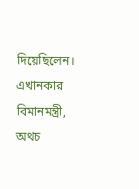দিয়েছিলেন। এখানকার বিমানমন্ত্রী, অথচ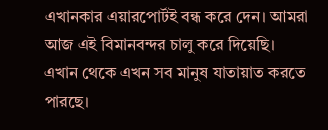এখানকার এয়ারপোর্টই বন্ধ করে দেন। আমরা আজ এই বিমানবন্দর চালু করে দিয়েছি। এখান থেকে এখন সব মানুষ যাতায়াত করতে পারছে।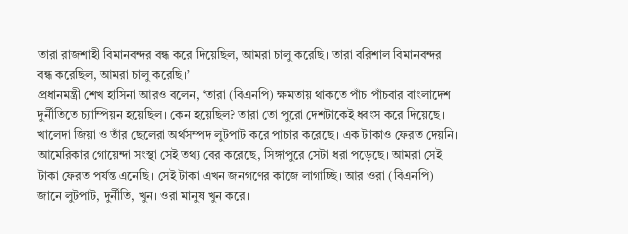তারা রাজশাহী বিমানবন্দর বন্ধ করে দিয়েছিল, আমরা চালু করেছি। তারা বরিশাল বিমানবন্দর বন্ধ করেছিল, আমরা চালু করেছি।’
প্রধানমন্ত্রী শেখ হাসিনা আরও বলেন, ‘তারা (বিএনপি) ক্ষমতায় থাকতে পাঁচ পাঁচবার বাংলাদেশ দুর্নীতিতে চ্যাম্পিয়ন হয়েছিল। কেন হয়েছিল? তারা তো পুরো দেশটাকেই ধ্বংস করে দিয়েছে। খালেদা জিয়া ও তাঁর ছেলেরা অর্থসম্পদ লুটপাট করে পাচার করেছে। এক টাকাও ফেরত দেয়নি। আমেরিকার গোয়েন্দা সংস্থা সেই তথ্য বের করেছে, সিঙ্গাপুরে সেটা ধরা পড়েছে। আমরা সেই টাকা ফেরত পর্যন্ত এনেছি। সেই টাকা এখন জনগণের কাজে লাগাচ্ছি। আর ওরা (বিএনপি) জানে লুটপাট, দুর্নীতি, খুন। ওরা মানুষ খুন করে।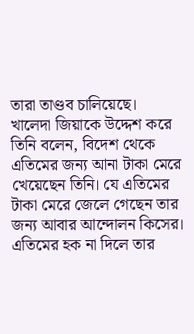তারা তাণ্ডব চালিয়েছে।
খালেদা জিয়াকে উদ্দেশ করে তিনি বলেন, বিদেশ থেকে এতিমের জন্য আনা টাকা মেরে খেয়েছেন তিনি। যে এতিমের টাকা মেরে জেলে গেছেন তার জন্য আবার আন্দোলন কিসের।
এতিমের হক না দিলে তার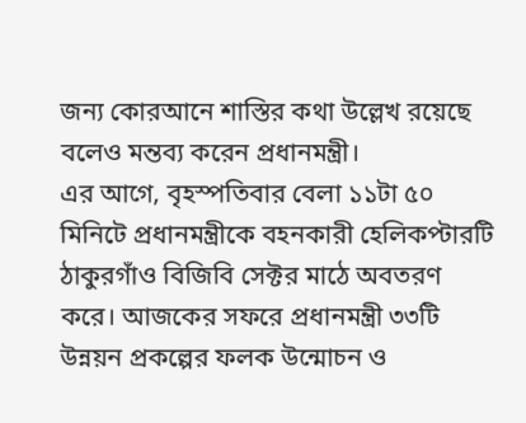জন্য কোরআনে শাস্তির কথা উল্লেখ রয়েছে বলেও মন্তব্য করেন প্রধানমন্ত্রী।
এর আগে, বৃহস্পতিবার বেলা ১১টা ৫০ মিনিটে প্রধানমন্ত্রীকে বহনকারী হেলিকপ্টারটি ঠাকুরগাঁও বিজিবি সেক্টর মাঠে অবতরণ করে। আজকের সফরে প্রধানমন্ত্রী ৩৩টি উন্নয়ন প্রকল্পের ফলক উন্মোচন ও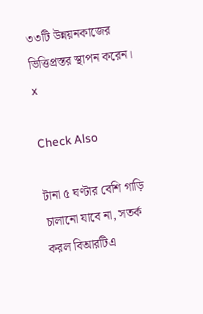৩৩টি উন্নয়নকাজের ভিত্তিপ্রস্তর স্থাপন করেন।
x

Check Also

টানা ৫ ঘণ্টার বেশি গাড়ি চালানো যাবে না, সতর্ক করল বিআরটিএ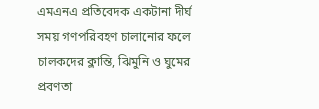এমএনএ প্রতিবেদক একটানা দীর্ঘ সময় গণপরিবহণ চালানোর ফলে চালকদের ক্লান্তি, ঝিমুনি ও ঘুমের প্রবণতা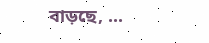বাড়ছে, ...